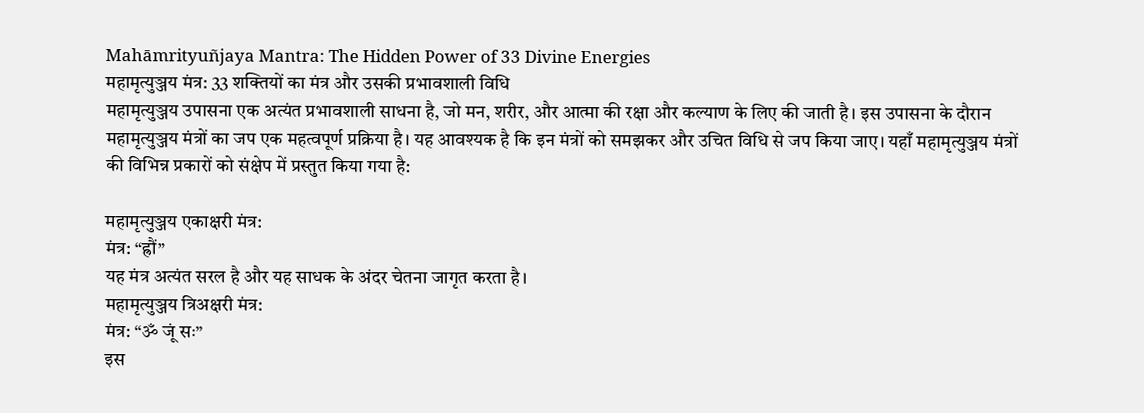Mahāmrityuñjaya Mantra: The Hidden Power of 33 Divine Energies
महामृत्युञ्जय मंत्र: 33 शक्तियों का मंत्र और उसकी प्रभावशाली विधि
महामृत्युञ्जय उपासना एक अत्यंत प्रभावशाली साधना है, जो मन, शरीर, और आत्मा की रक्षा और कल्याण के लिए की जाती है। इस उपासना के दौरान महामृत्युञ्जय मंत्रों का जप एक महत्वपूर्ण प्रक्रिया है। यह आवश्यक है कि इन मंत्रों को समझकर और उचित विधि से जप किया जाए। यहाँ महामृत्युञ्जय मंत्रों की विभिन्न प्रकारों को संक्षेप में प्रस्तुत किया गया है:

महामृत्युञ्जय एकाक्षरी मंत्र:
मंत्र: “ह्रौं”
यह मंत्र अत्यंत सरल है और यह साधक के अंदर चेतना जागृत करता है।
महामृत्युञ्जय त्रिअक्षरी मंत्र:
मंत्र: “ॐ जूं सः”
इस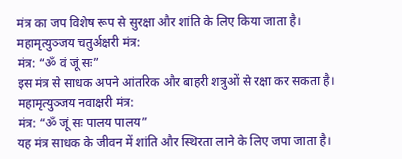मंत्र का जप विशेष रूप से सुरक्षा और शांति के लिए किया जाता है।
महामृत्युञ्जय चतुर्अक्षरी मंत्र:
मंत्र: “ॐ वं जूं सः”
इस मंत्र से साधक अपने आंतरिक और बाहरी शत्रुओं से रक्षा कर सकता है।
महामृत्युञ्जय नवाक्षरी मंत्र:
मंत्र: “ॐ जूं सः पालय पालय”
यह मंत्र साधक के जीवन में शांति और स्थिरता लाने के लिए जपा जाता है।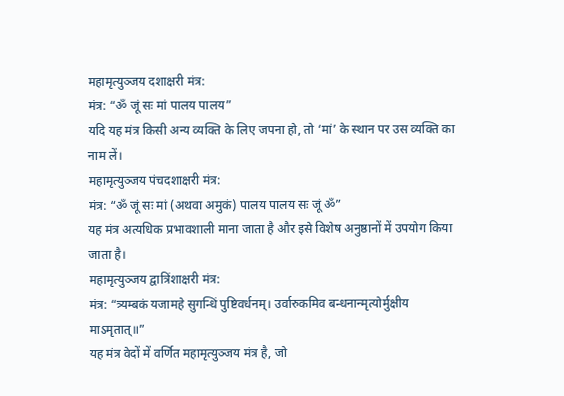महामृत्युञ्जय दशाक्षरी मंत्र:
मंत्र: “ॐ जूं सः मां पालय पालय”
यदि यह मंत्र किसी अन्य व्यक्ति के लिए जपना हो, तो ‘मां’ के स्थान पर उस व्यक्ति का नाम लें।
महामृत्युञ्जय पंचदशाक्षरी मंत्र:
मंत्र: “ॐ जूं सः मां (अथवा अमुकं) पालय पालय सः जूं ॐ”
यह मंत्र अत्यधिक प्रभावशाली माना जाता है और इसे विशेष अनुष्ठानों में उपयोग किया जाता है।
महामृत्युञ्जय द्वात्रिंशाक्षरी मंत्र:
मंत्र: “त्र्यम्बकं यजामहे सुगन्धिं पुष्टिवर्धनम्। उर्वारुकमिव बन्धनान्मृत्योर्मुक्षीय माऽमृतात्॥”
यह मंत्र वेदों में वर्णित महामृत्युञ्जय मंत्र है, जो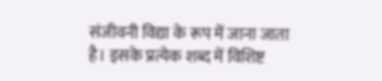संजीवनी विद्या के रूप में जाना जाता है। इसके प्रत्येक शब्द में विशिष्ट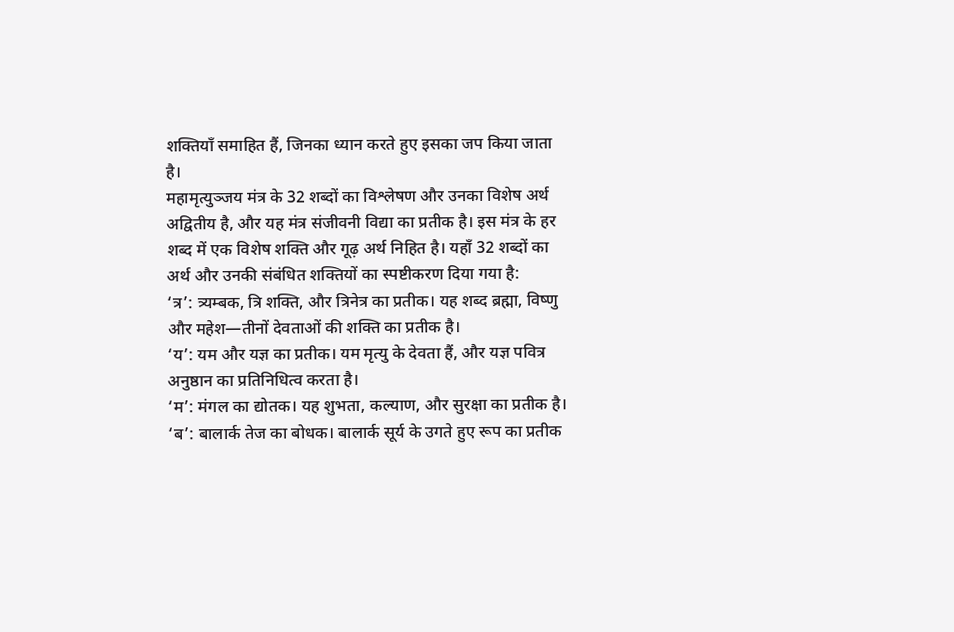शक्तियाँ समाहित हैं, जिनका ध्यान करते हुए इसका जप किया जाता है।
महामृत्युञ्जय मंत्र के 32 शब्दों का विश्लेषण और उनका विशेष अर्थ अद्वितीय है, और यह मंत्र संजीवनी विद्या का प्रतीक है। इस मंत्र के हर शब्द में एक विशेष शक्ति और गूढ़ अर्थ निहित है। यहाँ 32 शब्दों का अर्थ और उनकी संबंधित शक्तियों का स्पष्टीकरण दिया गया है:
‘त्र’: त्र्यम्बक, त्रि शक्ति, और त्रिनेत्र का प्रतीक। यह शब्द ब्रह्मा, विष्णु और महेश—तीनों देवताओं की शक्ति का प्रतीक है।
‘य’: यम और यज्ञ का प्रतीक। यम मृत्यु के देवता हैं, और यज्ञ पवित्र अनुष्ठान का प्रतिनिधित्व करता है।
‘म’: मंगल का द्योतक। यह शुभता, कल्याण, और सुरक्षा का प्रतीक है।
‘ब’: बालार्क तेज का बोधक। बालार्क सूर्य के उगते हुए रूप का प्रतीक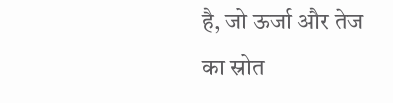है, जो ऊर्जा और तेज का स्रोत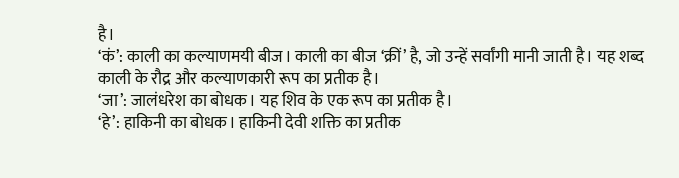है।
‘कं’: काली का कल्याणमयी बीज। काली का बीज ‘क्रीं’ है, जो उन्हें सर्वांगी मानी जाती है। यह शब्द काली के रौद्र और कल्याणकारी रूप का प्रतीक है।
‘जा’: जालंधरेश का बोधक। यह शिव के एक रूप का प्रतीक है।
‘हे’: हाकिनी का बोधक। हाकिनी देवी शक्ति का प्रतीक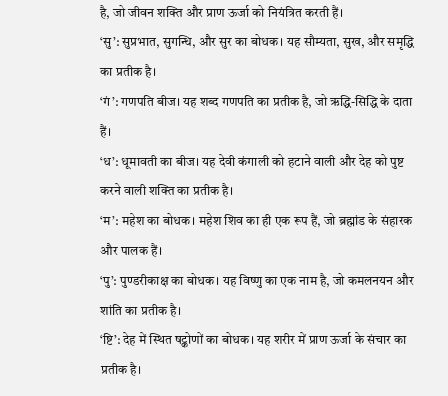है, जो जीवन शक्ति और प्राण ऊर्जा को नियंत्रित करती हैं।
‘सु’: सुप्रभात, सुगन्धि, और सुर का बोधक। यह सौम्यता, सुख, और समृद्धि का प्रतीक है।
‘गं’: गणपति बीज। यह शब्द गणपति का प्रतीक है, जो ऋद्धि-सिद्धि के दाता हैं।
‘ध’: धूमावती का बीज। यह देवी कंगाली को हटाने वाली और देह को पुष्ट करने वाली शक्ति का प्रतीक है।
‘म’: महेश का बोधक। महेश शिव का ही एक रूप हैं, जो ब्रह्मांड के संहारक और पालक हैं।
‘पु’: पुण्डरीकाक्ष का बोधक। यह विष्णु का एक नाम है, जो कमलनयन और शांति का प्रतीक है।
‘ष्टि’: देह में स्थित षट्कोणों का बोधक। यह शरीर में प्राण ऊर्जा के संचार का प्रतीक है।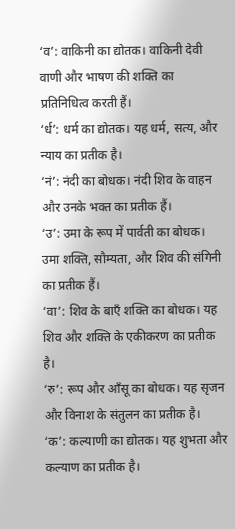‘व’: वाकिनी का द्योतक। वाकिनी देवी वाणी और भाषण की शक्ति का प्रतिनिधित्व करती हैं।
‘र्ध’: धर्म का द्योतक। यह धर्म, सत्य, और न्याय का प्रतीक है।
‘नं’: नंदी का बोधक। नंदी शिव के वाहन और उनके भक्त का प्रतीक हैं।
‘उ’: उमा के रूप में पार्वती का बोधक। उमा शक्ति, सौम्यता, और शिव की संगिनी का प्रतीक हैं।
‘वा’: शिव के बाएँ शक्ति का बोधक। यह शिव और शक्ति के एकीकरण का प्रतीक है।
‘रु’: रूप और आँसू का बोधक। यह सृजन और विनाश के संतुलन का प्रतीक है।
‘क’: कल्याणी का द्योतक। यह शुभता और कल्याण का प्रतीक है।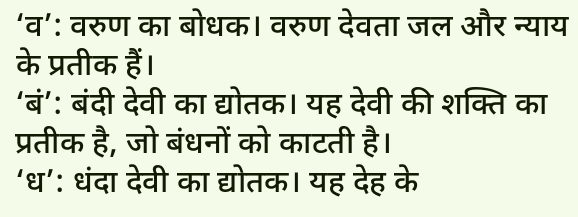‘व’: वरुण का बोधक। वरुण देवता जल और न्याय के प्रतीक हैं।
‘बं’: बंदी देवी का द्योतक। यह देवी की शक्ति का प्रतीक है, जो बंधनों को काटती है।
‘ध’: धंदा देवी का द्योतक। यह देह के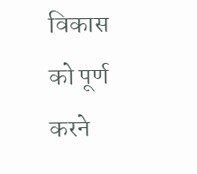विकास को पूर्ण करने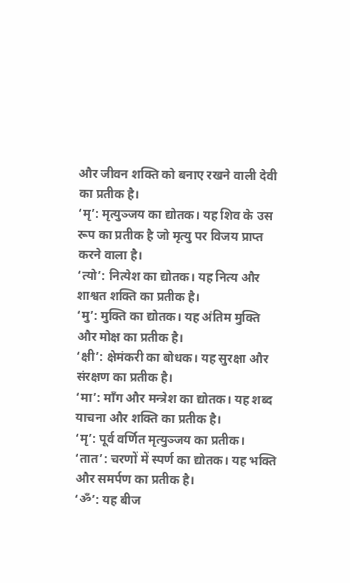और जीवन शक्ति को बनाए रखने वाली देवी का प्रतीक है।
‘मृ’: मृत्युञ्जय का द्योतक। यह शिव के उस रूप का प्रतीक है जो मृत्यु पर विजय प्राप्त करने वाला है।
‘त्यो’: नित्येश का द्योतक। यह नित्य और शाश्वत शक्ति का प्रतीक है।
‘मु’: मुक्ति का द्योतक। यह अंतिम मुक्ति और मोक्ष का प्रतीक है।
‘क्षी’: क्षेमंकरी का बोधक। यह सुरक्षा और संरक्षण का प्रतीक है।
‘मा’: माँग और मन्त्रेश का द्योतक। यह शब्द याचना और शक्ति का प्रतीक है।
‘मृ’: पूर्व वर्णित मृत्युञ्जय का प्रतीक।
‘तात’: चरणों में स्पर्ण का द्योतक। यह भक्ति और समर्पण का प्रतीक है।
‘ॐ’: यह बीज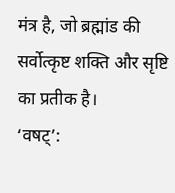मंत्र है, जो ब्रह्मांड की सर्वोत्कृष्ट शक्ति और सृष्टि का प्रतीक है।
‘वषट्’: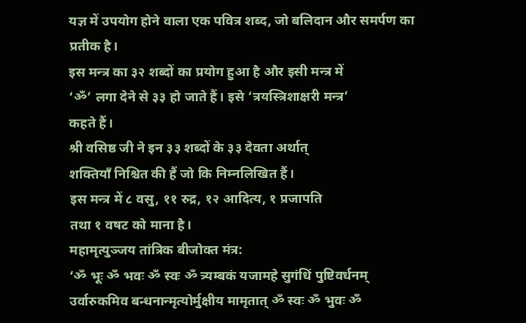यज्ञ में उपयोग होने वाला एक पवित्र शब्द, जो बलिदान और समर्पण का प्रतीक है।
इस मन्त्र का ३२ शब्दों का प्रयोग हुआ है और इसी मन्त्र में
‘ॐ’ लगा देने से ३३ हो जाते हैं। इसे ‘त्रयस्त्रिशाक्षरी मन्त्र’
कहते हैं।
श्री वसिष्ठ जी ने इन ३३ शब्दों के ३३ देवता अर्थात्
शक्तियाँ निश्चित की हैं जो कि निम्नलिखित हैं।
इस मन्त्र में ८ वसु, ११ रुद्र, १२ आदित्य, १ प्रजापति
तथा १ वषट को माना है।
महामृत्युञ्जय तांत्रिक बीजोक्त मंत्र:
‘ॐ भूः ॐ भवः ॐ स्वः ॐ त्र्यम्बकं यजामहे सुगंधिं पुष्टिवर्धनम् उर्वारुकमिव बन्धनान्मृत्योर्मुक्षीय मामृतात् ॐ स्वः ॐ भुवः ॐ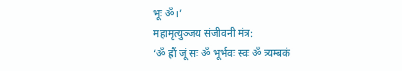भूः ॐ।’
महामृत्युञ्जय संजीवनी मंत्र:
‘ॐ ह्रौं जूं सः ॐ भूर्भवः स्वः ॐ त्र्यम्बकं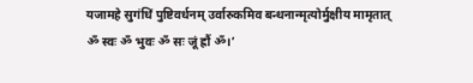यजामहे सुगंधिं पुष्टिवर्धनम् उर्वारुकमिव बन्धनान्मृत्योर्मुक्षीय मामृतात् ॐ स्वः ॐ भुवः ॐ सः जूं ह्रौं ॐ।’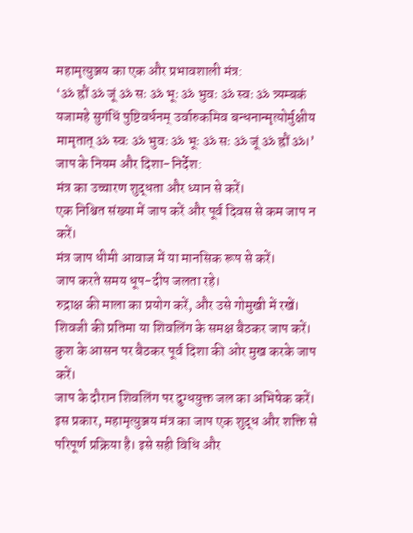महामृत्युञ्जय का एक और प्रभावशाली मंत्र:
‘ॐ ह्रौं ॐ जूं ॐ सः ॐ भूः ॐ भुवः ॐ स्वः ॐ त्र्यम्बकं यजामहे सुगंधिं पुष्टिवर्धनम् उर्वारुकमिव बन्धनान्मृत्योर्मुक्षीय मामृतात् ॐ स्वः ॐ भुवः ॐ भूः ॐ सः ॐ जूं ॐ ह्रौं ॐ।’
जाप के नियम और दिशा-निर्देश:
मंत्र का उच्चारण शुद्धता और ध्यान से करें।
एक निश्चित संख्या में जाप करें और पूर्व दिवस से कम जाप न करें।
मंत्र जाप धीमी आवाज में या मानसिक रूप से करें।
जाप करते समय धूप-दीप जलता रहे।
रुद्राक्ष की माला का प्रयोग करें, और उसे गोमुखी में रखें।
शिवजी की प्रतिमा या शिवलिंग के समक्ष बैठकर जाप करें।
कुश के आसन पर बैठकर पूर्व दिशा की ओर मुख करके जाप करें।
जाप के दौरान शिवलिंग पर दुग्धयुक्त जल का अभिषेक करें।
इस प्रकार, महामृत्युञ्जय मंत्र का जाप एक शुद्ध और शक्ति से परिपूर्ण प्रक्रिया है। इसे सही विधि और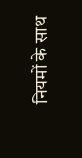नियमों के साथ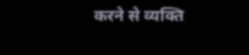करने से व्यक्ति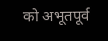को अभूतपूर्व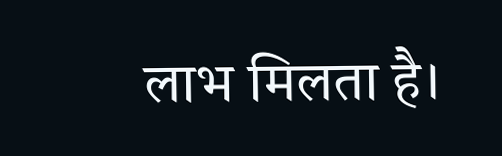लाभ मिलता है।